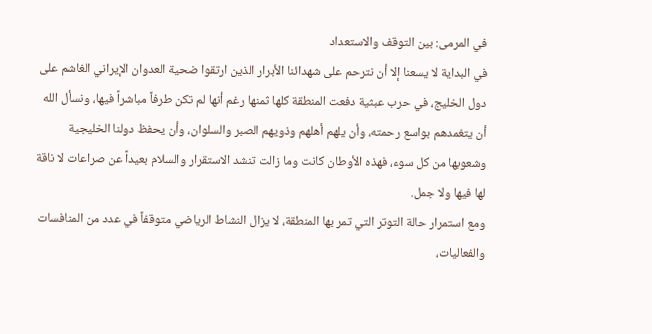في المرمى: بين التوقف والاستعداد
في البداية لا يسعنا إلا أن نترحم على شهدائنا الأبرار الذين ارتقوا ضحية العدوان الإيراني الغاشم على دول الخليج، في حرب عبثية دفعت المنطقة كلها ثمنها رغم أنها لم تكن طرفاً مباشراً فيها، ونسأل الله أن يتغمدهم بواسع رحمته، وأن يلهم أهلهم وذويهم الصبر والسلوان، وأن يحفظ دولنا الخليجية وشعوبها من كل سوء، فهذه الأوطان كانت وما زالت تنشد الاستقرار والسلام بعيداً عن صراعات لا ناقة لها فيها ولا جمل.
ومع استمرار حالة التوتر التي تمر بها المنطقة، لا يزال النشاط الرياضي متوقفاً في عدد من المنافسات والفعاليات،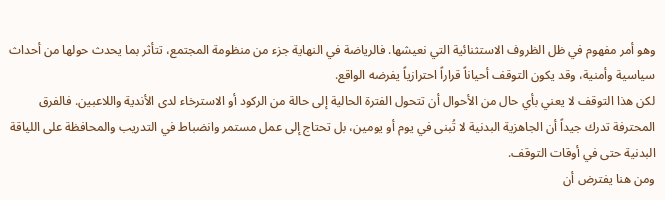وهو أمر مفهوم في ظل الظروف الاستثنائية التي نعيشها. فالرياضة في النهاية جزء من منظومة المجتمع، تتأثر بما يحدث حولها من أحداث سياسية وأمنية، وقد يكون التوقف أحياناً قراراً احترازياً يفرضه الواقع.
لكن هذا التوقف لا يعني بأي حال من الأحوال أن تتحول الفترة الحالية إلى حالة من الركود أو الاسترخاء لدى الأندية واللاعبين. فالفرق المحترفة تدرك جيداً أن الجاهزية البدنية لا تُبنى في يوم أو يومين، بل تحتاج إلى عمل مستمر وانضباط في التدريب والمحافظة على اللياقة البدنية حتى في أوقات التوقف.
ومن هنا يفترض أن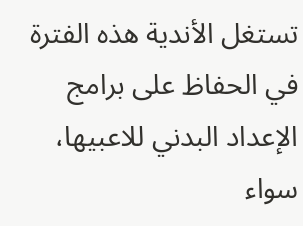تستغل الأندية هذه الفترة في الحفاظ على برامج الإعداد البدني للاعبيها، سواء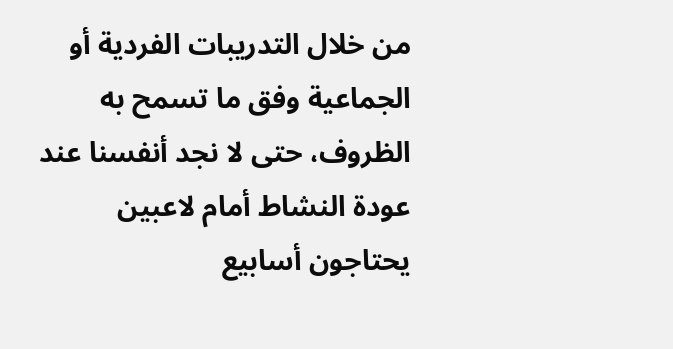من خلال التدريبات الفردية أو الجماعية وفق ما تسمح به الظروف، حتى لا نجد أنفسنا عند عودة النشاط أمام لاعبين يحتاجون أسابيع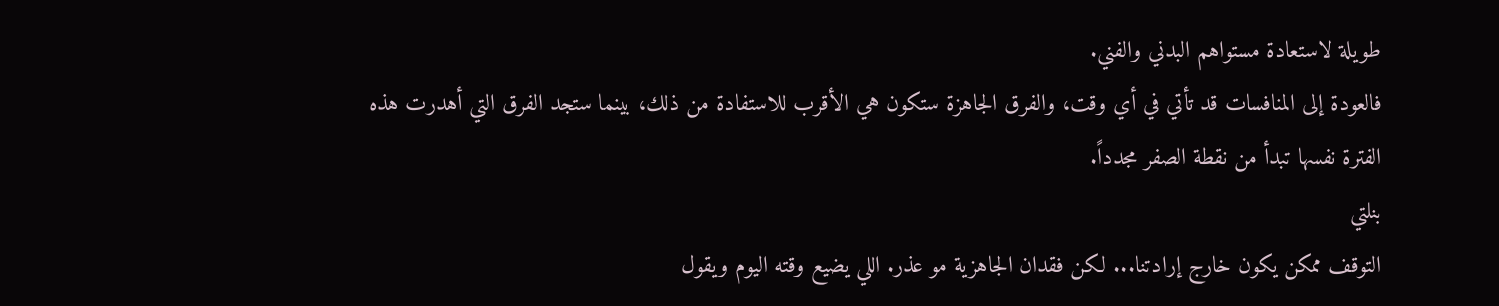طويلة لاستعادة مستواهم البدني والفني.
فالعودة إلى المنافسات قد تأتي في أي وقت، والفرق الجاهزة ستكون هي الأقرب للاستفادة من ذلك، بينما ستجد الفرق التي أهدرت هذه الفترة نفسها تبدأ من نقطة الصفر مجدداً.
بنلتي
التوقف ممكن يكون خارج إرادتنا... لكن فقدان الجاهزية مو عذر. اللي يضيع وقته اليوم ويقول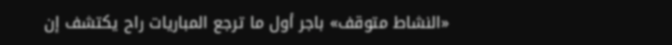«النشاط متوقف» باجر أول ما ترجع المباريات راح يكتشف إن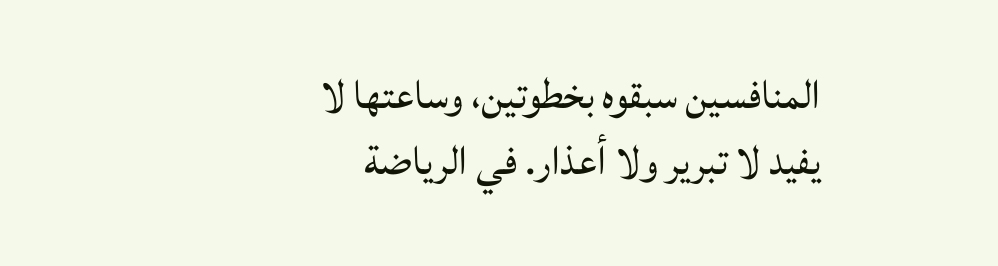المنافسين سبقوه بخطوتين، وساعتها لا يفيد لا تبرير ولا أعذار. في الرياضة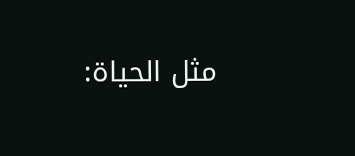مثل الحياة: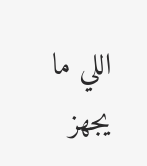اللي ما يجهز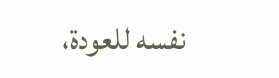نفسه للعودة،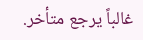غالباً يرجع متأخر.